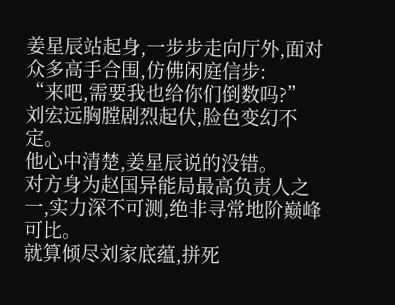姜星辰站起身,一步步走向厅外,面对众多高手合围,仿佛闲庭信步:
“来吧,需要我也给你们倒数吗?”
刘宏远胸膛剧烈起伏,脸色变幻不定。
他心中清楚,姜星辰说的没错。
对方身为赵国异能局最高负责人之一,实力深不可测,绝非寻常地阶巅峰可比。
就算倾尽刘家底蕴,拼死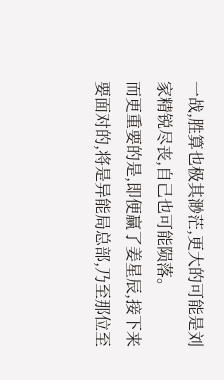一战,胜算也极其渺茫,更大的可能是刘家精锐尽丧,自己也可能陨落。
而更重要的是,即便赢了姜星辰,接下来要面对的,将是异能局总部,乃至那位至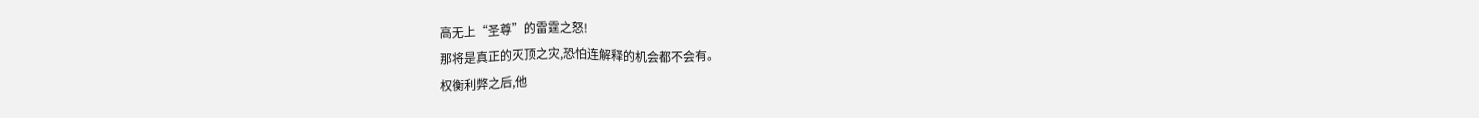高无上“圣尊”的雷霆之怒!
那将是真正的灭顶之灾,恐怕连解释的机会都不会有。
权衡利弊之后,他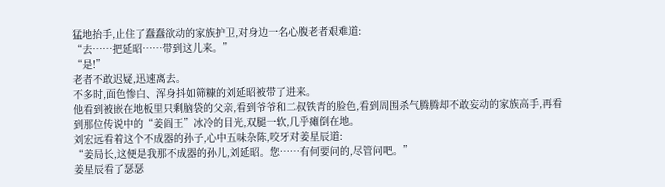猛地抬手,止住了蠢蠢欲动的家族护卫,对身边一名心腹老者艰难道:
“去……把延昭……带到这儿来。”
“是!”
老者不敢迟疑,迅速离去。
不多时,面色惨白、浑身抖如筛糠的刘延昭被带了进来。
他看到被嵌在地板里只剩脑袋的父亲,看到爷爷和二叔铁青的脸色,看到周围杀气腾腾却不敢妄动的家族高手,再看到那位传说中的“姜阎王”冰冷的目光,双腿一软,几乎瘫倒在地。
刘宏远看着这个不成器的孙子,心中五味杂陈,咬牙对姜星辰道:
“姜局长,这便是我那不成器的孙儿,刘延昭。您……有何要问的,尽管问吧。”
姜星辰看了瑟瑟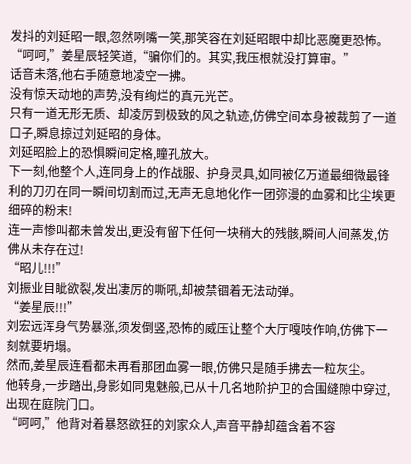发抖的刘延昭一眼,忽然咧嘴一笑,那笑容在刘延昭眼中却比恶魔更恐怖。
“呵呵,”姜星辰轻笑道,“骗你们的。其实,我压根就没打算审。”
话音未落,他右手随意地凌空一拂。
没有惊天动地的声势,没有绚烂的真元光芒。
只有一道无形无质、却凌厉到极致的风之轨迹,仿佛空间本身被裁剪了一道口子,瞬息掠过刘延昭的身体。
刘延昭脸上的恐惧瞬间定格,瞳孔放大。
下一刻,他整个人,连同身上的作战服、护身灵具,如同被亿万道最细微最锋利的刀刃在同一瞬间切割而过,无声无息地化作一团弥漫的血雾和比尘埃更细碎的粉末!
连一声惨叫都未曾发出,更没有留下任何一块稍大的残骸,瞬间人间蒸发,仿佛从未存在过!
“昭儿!!!”
刘振业目眦欲裂,发出凄厉的嘶吼,却被禁锢着无法动弹。
“姜星辰!!!”
刘宏远浑身气势暴涨,须发倒竖,恐怖的威压让整个大厅嘎吱作响,仿佛下一刻就要坍塌。
然而,姜星辰连看都未再看那团血雾一眼,仿佛只是随手拂去一粒灰尘。
他转身,一步踏出,身影如同鬼魅般,已从十几名地阶护卫的合围缝隙中穿过,出现在庭院门口。
“呵呵,”他背对着暴怒欲狂的刘家众人,声音平静却蕴含着不容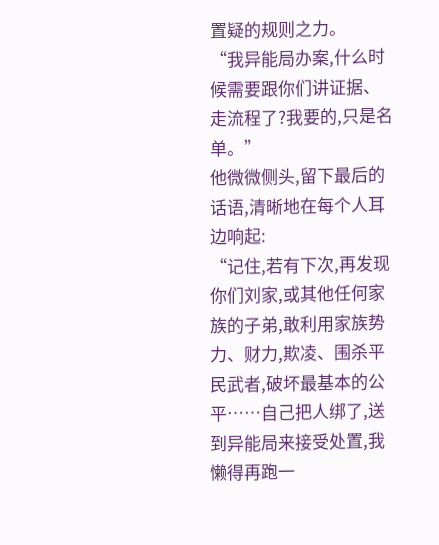置疑的规则之力。
“我异能局办案,什么时候需要跟你们讲证据、走流程了?我要的,只是名单。”
他微微侧头,留下最后的话语,清晰地在每个人耳边响起:
“记住,若有下次,再发现你们刘家,或其他任何家族的子弟,敢利用家族势力、财力,欺凌、围杀平民武者,破坏最基本的公平……自己把人绑了,送到异能局来接受处置,我懒得再跑一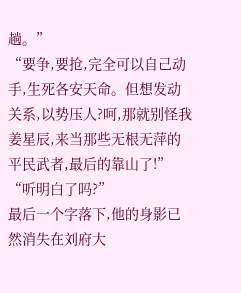趟。”
“要争,要抢,完全可以自己动手,生死各安天命。但想发动关系,以势压人?呵,那就别怪我姜星辰,来当那些无根无萍的平民武者,最后的靠山了!”
“听明白了吗?”
最后一个字落下,他的身影已然消失在刘府大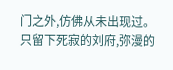门之外,仿佛从未出现过。
只留下死寂的刘府,弥漫的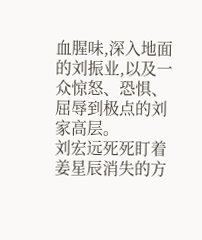血腥味,深入地面的刘振业,以及一众惊怒、恐惧、屈辱到极点的刘家高层。
刘宏远死死盯着姜星辰消失的方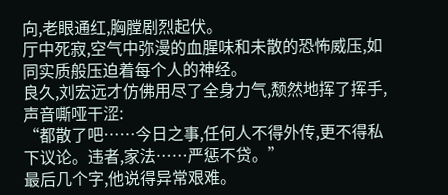向,老眼通红,胸膛剧烈起伏。
厅中死寂,空气中弥漫的血腥味和未散的恐怖威压,如同实质般压迫着每个人的神经。
良久,刘宏远才仿佛用尽了全身力气,颓然地挥了挥手,声音嘶哑干涩:
“都散了吧……今日之事,任何人不得外传,更不得私下议论。违者,家法……严惩不贷。”
最后几个字,他说得异常艰难。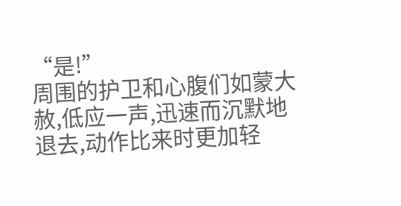“是!”
周围的护卫和心腹们如蒙大赦,低应一声,迅速而沉默地退去,动作比来时更加轻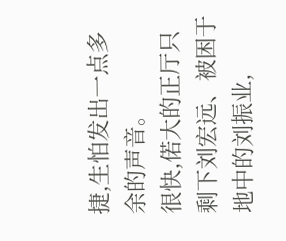捷,生怕发出一点多余的声音。
很快,偌大的正厅只剩下刘宏远、被困于地中的刘振业,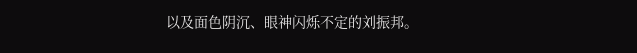以及面色阴沉、眼神闪烁不定的刘振邦。